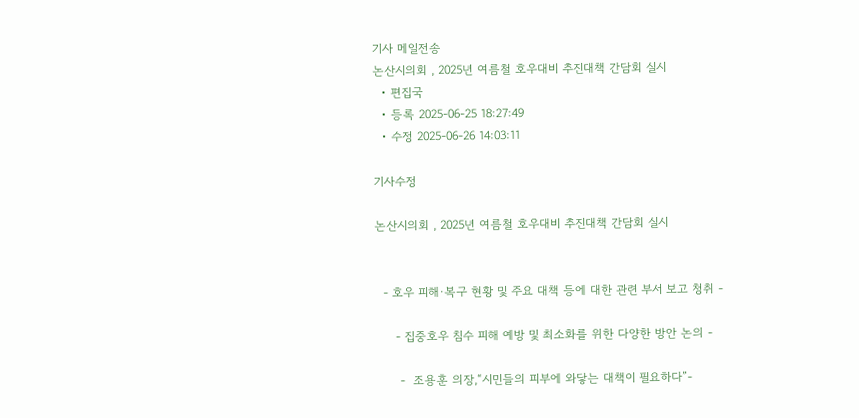기사 메일전송
논산시의회 , 2025년 여름철 호우대비 추진대책 간담회 실시
  • 편집국
  • 등록 2025-06-25 18:27:49
  • 수정 2025-06-26 14:03:11

기사수정

논산시의회 , 2025년 여름철 호우대비 추진대책 간담회 실시


  - 호우 피해·복구 현황 및 주요 대책 등에 대한 관련 부서 보고 청취 -

     - 집중호우 침수 피해 예방 및 최소화를 위한 다양한 방안 논의 -

      -  조용훈 의장,“시민들의 피부에 와닿는 대책이 필요하다”-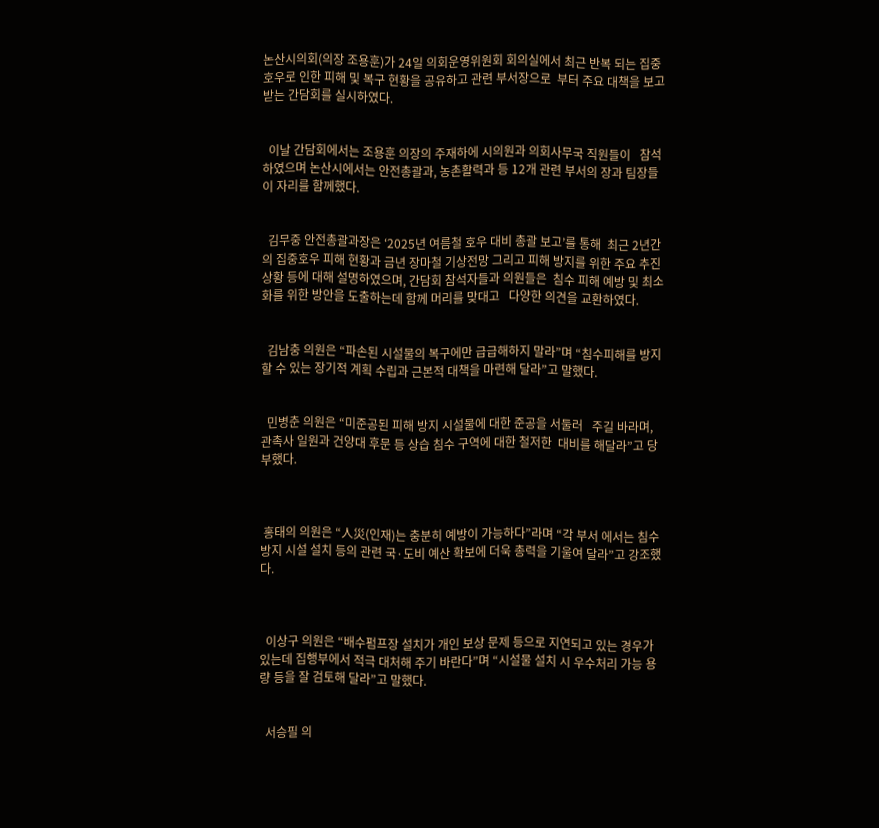논산시의회(의장 조용훈)가 24일 의회운영위원회 회의실에서 최근 반복 되는 집중호우로 인한 피해 및 복구 현황을 공유하고 관련 부서장으로  부터 주요 대책을 보고받는 간담회를 실시하였다.


  이날 간담회에서는 조용훈 의장의 주재하에 시의원과 의회사무국 직원들이   참석하였으며 논산시에서는 안전총괄과, 농촌활력과 등 12개 관련 부서의 장과 팀장들이 자리를 함께했다.


  김무중 안전총괄과장은 ‘2025년 여름철 호우 대비 총괄 보고’를 통해  최근 2년간의 집중호우 피해 현황과 금년 장마철 기상전망 그리고 피해 방지를 위한 주요 추진 상황 등에 대해 설명하였으며, 간담회 참석자들과 의원들은  침수 피해 예방 및 최소화를 위한 방안을 도출하는데 함께 머리를 맞대고   다양한 의견을 교환하였다.


  김남충 의원은 “파손된 시설물의 복구에만 급급해하지 말라”며 “침수피해를 방지할 수 있는 장기적 계획 수립과 근본적 대책을 마련해 달라”고 말했다.


  민병춘 의원은 “미준공된 피해 방지 시설물에 대한 준공을 서둘러   주길 바라며, 관촉사 일원과 건양대 후문 등 상습 침수 구역에 대한 철저한  대비를 해달라”고 당부했다.



 홍태의 의원은 “人災(인재)는 충분히 예방이 가능하다”라며 “각 부서 에서는 침수 방지 시설 설치 등의 관련 국·도비 예산 확보에 더욱 총력을 기울여 달라”고 강조했다.



  이상구 의원은 “배수펌프장 설치가 개인 보상 문제 등으로 지연되고 있는 경우가 있는데 집행부에서 적극 대처해 주기 바란다”며 “시설물 설치 시 우수처리 가능 용량 등을 잘 검토해 달라”고 말했다.


  서승필 의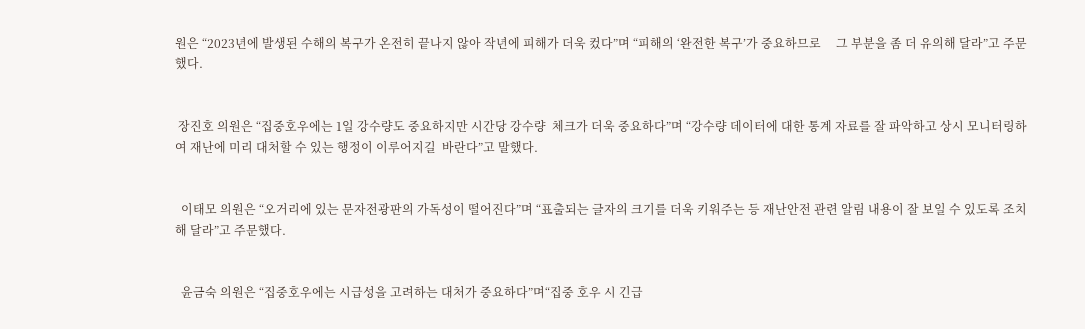원은 “2023년에 발생된 수해의 복구가 온전히 끝나지 않아 작년에 피해가 더욱 컸다”며 “피해의 ‘완전한 복구’가 중요하므로     그 부분을 좀 더 유의해 달라”고 주문했다.


 장진호 의원은 “집중호우에는 1일 강수량도 중요하지만 시간당 강수량  체크가 더욱 중요하다”며 “강수량 데이터에 대한 통계 자료를 잘 파악하고 상시 모니터링하여 재난에 미리 대처할 수 있는 행정이 이루어지길  바란다”고 말했다.


  이태모 의원은 “오거리에 있는 문자전광판의 가독성이 떨어진다”며 “표출되는 글자의 크기를 더욱 키워주는 등 재난안전 관련 알림 내용이 잘 보일 수 있도록 조치해 달라”고 주문했다.


  윤금숙 의원은 “집중호우에는 시급성을 고려하는 대처가 중요하다”며“집중 호우 시 긴급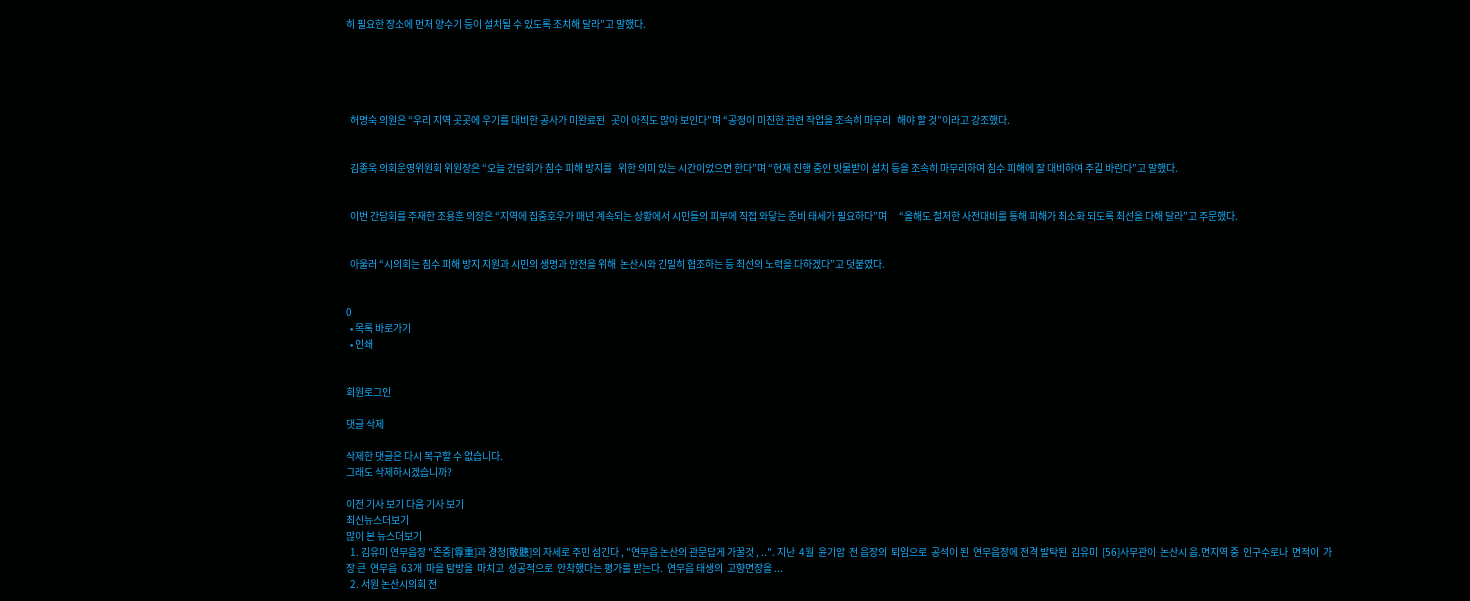히 필요한 장소에 먼저 양수기 등이 설치될 수 있도록 조치해 달라”고 말했다.





  허명숙 의원은 “우리 지역 곳곳에 우기를 대비한 공사가 미완료된   곳이 아직도 많아 보인다”며 “공정이 미진한 관련 작업을 조속히 마무리   해야 할 것”이라고 강조했다.


  김종욱 의회운영위원회 위원장은 “오늘 간담회가 침수 피해 방지를   위한 의미 있는 시간이었으면 한다”며 “현재 진행 중인 빗물받이 설치 등을 조속히 마무리하여 침수 피해에 잘 대비하여 주길 바란다”고 말했다.


  이번 간담회를 주재한 조용훈 의장은 “지역에 집중호우가 매년 계속되는 상황에서 시민들의 피부에 직접 와닿는 준비 태세가 필요하다”며      “올해도 철저한 사전대비를 통해 피해가 최소화 되도록 최선을 다해 달라”고 주문했다.


  아울러 “시의회는 침수 피해 방지 지원과 시민의 생명과 안전을 위해  논산시와 긴밀히 협조하는 등 최선의 노력을 다하겠다”고 덧붙였다.


0
  • 목록 바로가기
  • 인쇄


회원로그인

댓글 삭제

삭제한 댓글은 다시 복구할 수 없습니다.
그래도 삭제하시겠습니까?

이전 기사 보기 다음 기사 보기
최신뉴스더보기
많이 본 뉴스더보기
  1. 김유미 연무읍장 "존중[尊重]과 경청[敬聽]의 자세로 주민 섬긴다 , "연무읍 논산의 관문답게 가꿀것 , ..". 지난  4월  윤기암  전 읍장의  퇴임으로  공석이 된  연무읍장에 전격 발탁된  김유미  [56]사무관이  논산시 읍.면지역 중  인구수로나  면적이  가장 큰  연무읍  63개  마을 탐방을  마치고  성공적으로  안착했다는 평가를 받는다.  연무읍 태생의  고향면장을 ...
  2. 서원 논산시의회 전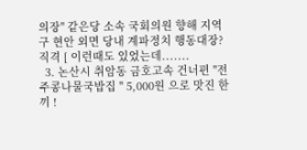의장" 같은당 소속 국회의원 향해 지역구 현안 외면 당내 계파정치 행동대장? 직격 [ 이런때도 있었는데.......
  3. 논산시 취암동 금호고속 건너편 "전주콩나물국밥집 " 5,000원 으로 맛진 한끼 !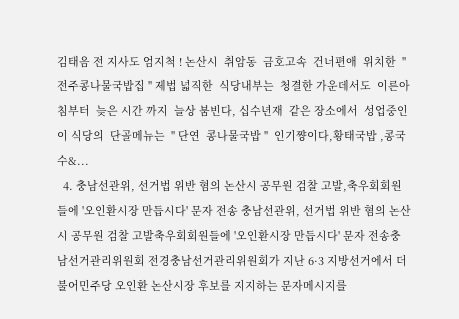김태음 전 지사도 엄지척 ! 논산시  취암동  금호고속  건너편애  위치한  "전주콩나물국밥집 " 제법 넓직한  식당내부는  청결한 가운데서도  이른아침부터  늦은 시간 까지  늘상 붐빈다, 십수년재  같은 장소에서  성업중인  이 식당의  단골메뉴는  " 단연  콩나물국밥 "  인기쨩이다,황태국밥 ,콩국수&...
  4. 충남선관위, 선거법 위반 혐의 논산시 공무원 검찰 고발,축우회회원들에 '오인환시장 만듭시다' 문자 전송 충남선관위, 선거법 위반 혐의 논산시 공무원 검찰 고발축우회회원들에 '오인환시장 만듭시다' 문자 전송충남선거관리위원회 전경충남선거관리위원회가 지난 6·3 지방선거에서 더불어민주당 오인환 논산시장 후보를 지지하는 문자메시지를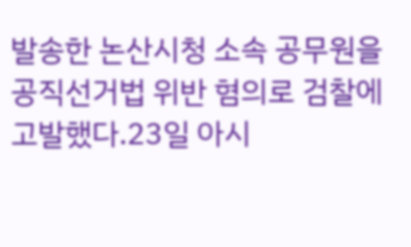발송한 논산시청 소속 공무원을 공직선거법 위반 혐의로 검찰에 고발했다.23일 아시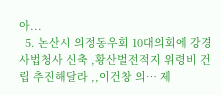아...
  5. 논산시 의정동우회 10대의회에 강경 사법청사 신축 ,황산벌전적지 위령비 건립 추진해달라 ,,이건창 의… 제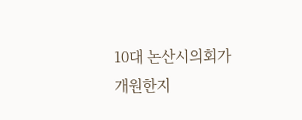10대 논산시의회가  개원한지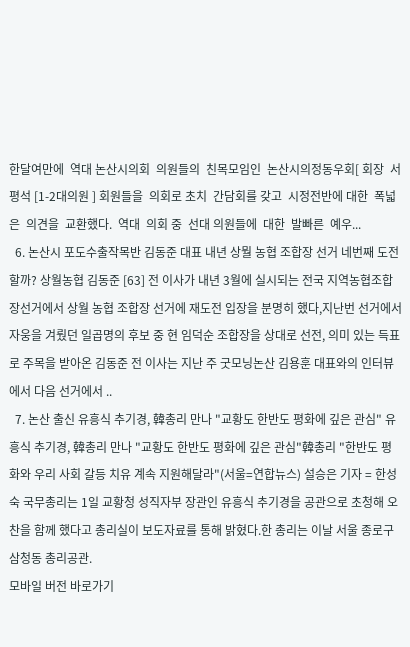한달여만에  역대 논산시의회  의원들의  친목모임인  논산시의정동우회[ 회장  서평석 [1-2대의원 ] 회원들을  의회로 초치  간담회를 갖고  시정전반에 대한  폭넓은  의견을  교환했다.  역대  의회 중  선대 의원들에  대한  발빠른  예우...
  6. 논산시 포도수출작목반 김동준 대표 내년 상뭘 농협 조합장 선거 네번째 도전 할까? 상월농협 김동준 [63] 전 이사가 내년 3월에 실시되는 전국 지역농협조합장선거에서 상월 농협 조합장 선거에 재도전 입장을 분명히 했다,지난번 선거에서 자웅을 겨뤘던 일곱명의 후보 중 현 임덕순 조합장을 상대로 선전, 의미 있는 득표로 주목을 받아온 김동준 전 이사는 지난 주 굿모닝논산 김용훈 대표와의 인터뷰에서 다음 선거에서 ..
  7. 논산 출신 유흥식 추기경, 韓총리 만나 "교황도 한반도 평화에 깊은 관심" 유흥식 추기경, 韓총리 만나 "교황도 한반도 평화에 깊은 관심"韓총리 "한반도 평화와 우리 사회 갈등 치유 계속 지원해달라"(서울=연합뉴스) 설승은 기자 = 한성숙 국무총리는 1일 교황청 성직자부 장관인 유흥식 추기경을 공관으로 초청해 오찬을 함께 했다고 총리실이 보도자료를 통해 밝혔다.한 총리는 이날 서울 종로구 삼청동 총리공관.
모바일 버전 바로가기